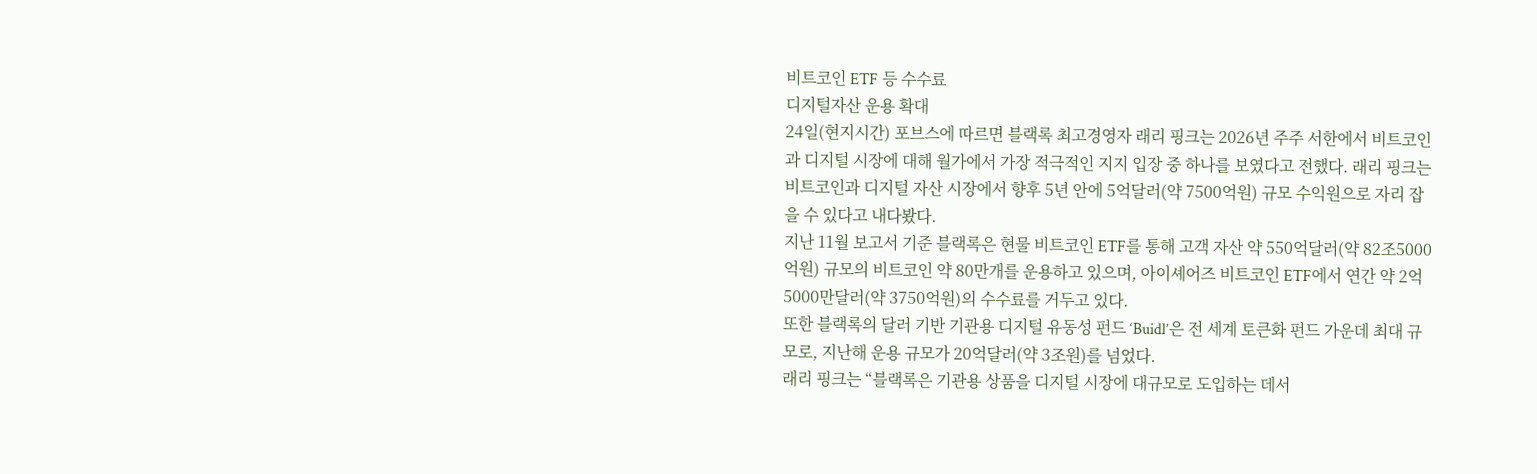비트코인 ETF 등 수수료
디지털자산 운용 확대
24일(현지시간) 포브스에 따르면 블랙록 최고경영자 래리 핑크는 2026년 주주 서한에서 비트코인과 디지털 시장에 대해 월가에서 가장 적극적인 지지 입장 중 하나를 보였다고 전했다. 래리 핑크는 비트코인과 디지털 자산 시장에서 향후 5년 안에 5억달러(약 7500억원) 규모 수익원으로 자리 잡을 수 있다고 내다봤다.
지난 11월 보고서 기준 블랙록은 현물 비트코인 ETF를 통해 고객 자산 약 550억달러(약 82조5000억원) 규모의 비트코인 약 80만개를 운용하고 있으며, 아이셰어즈 비트코인 ETF에서 연간 약 2억5000만달러(약 3750억원)의 수수료를 거두고 있다.
또한 블랙록의 달러 기반 기관용 디지털 유동성 펀드 ‘Buidl’은 전 세계 토큰화 펀드 가운데 최대 규모로, 지난해 운용 규모가 20억달러(약 3조원)를 넘었다.
래리 핑크는 “블랙록은 기관용 상품을 디지털 시장에 대규모로 도입하는 데서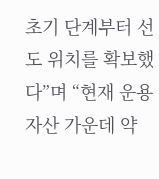초기 단계부터 선도 위치를 확보했다”며 “현재 운용 자산 가운데 약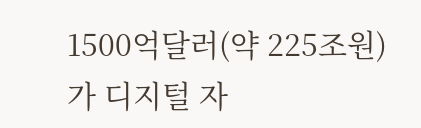1500억달러(약 225조원)가 디지털 자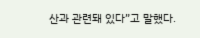산과 관련돼 있다”고 말했다.